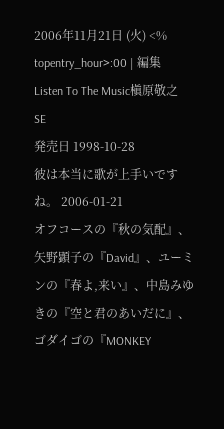2006年11月21日 (火) <%
topentry_hour>:00 | 編集
Listen To The Music槇原敬之
SE
発売日 1998-10-28
彼は本当に歌が上手いですね。 2006-01-21
オフコースの『秋の気配』、矢野顕子の『David』、ユーミンの『春よ,来い』、中島みゆきの『空と君のあいだに』、ゴダイゴの『MONKEY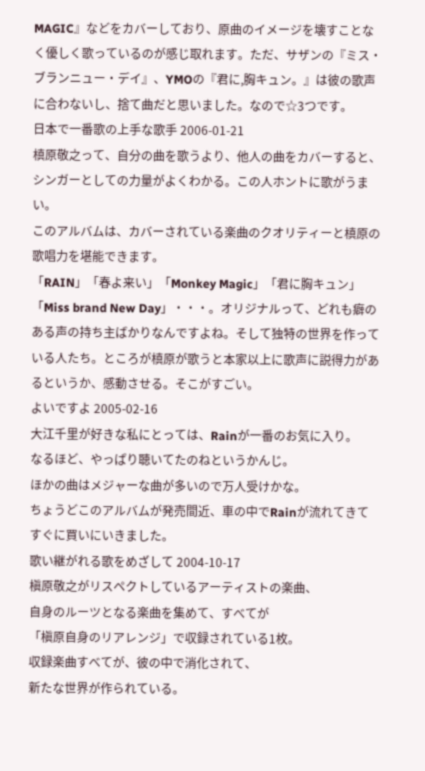MAGIC』などをカバーしており、原曲のイメージを壊すことなく優しく歌っているのが感じ取れます。ただ、サザンの『ミス・ブランニュー・デイ』、YMOの『君に,胸キュン。』は彼の歌声に合わないし、捨て曲だと思いました。なので☆3つです。
日本で一番歌の上手な歌手 2006-01-21
槙原敬之って、自分の曲を歌うより、他人の曲をカバーすると、シンガーとしての力量がよくわかる。この人ホントに歌がうまい。
このアルバムは、カバーされている楽曲のクオリティーと槙原の歌唱力を堪能できます。
「RAIN」「春よ来い」「Monkey Magic」「君に胸キュン」「Miss brand New Day」・・・。オリジナルって、どれも癖のある声の持ち主ばかりなんですよね。そして独特の世界を作っている人たち。ところが槙原が歌うと本家以上に歌声に説得力があるというか、感動させる。そこがすごい。
よいですよ 2005-02-16
大江千里が好きな私にとっては、Rainが一番のお気に入り。
なるほど、やっぱり聴いてたのねというかんじ。
ほかの曲はメジャーな曲が多いので万人受けかな。
ちょうどこのアルバムが発売間近、車の中でRainが流れてきてすぐに買いにいきました。
歌い継がれる歌をめざして 2004-10-17
槇原敬之がリスペクトしているアーティストの楽曲、
自身のルーツとなる楽曲を集めて、すべてが
「槇原自身のリアレンジ」で収録されている1枚。
収録楽曲すべてが、彼の中で消化されて、
新たな世界が作られている。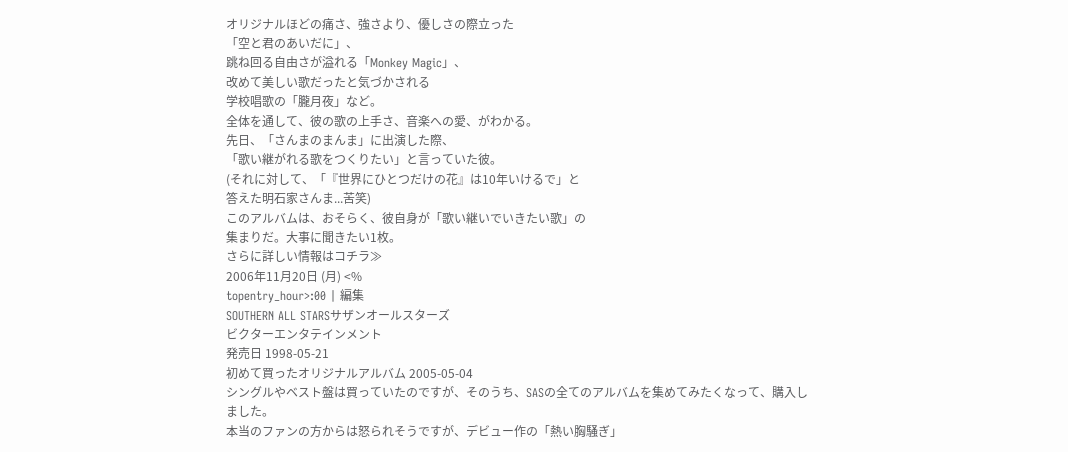オリジナルほどの痛さ、強さより、優しさの際立った
「空と君のあいだに」、
跳ね回る自由さが溢れる「Monkey Magic」、
改めて美しい歌だったと気づかされる
学校唱歌の「朧月夜」など。
全体を通して、彼の歌の上手さ、音楽への愛、がわかる。
先日、「さんまのまんま」に出演した際、
「歌い継がれる歌をつくりたい」と言っていた彼。
(それに対して、「『世界にひとつだけの花』は10年いけるで」と
答えた明石家さんま...苦笑)
このアルバムは、おそらく、彼自身が「歌い継いでいきたい歌」の
集まりだ。大事に聞きたい1枚。
さらに詳しい情報はコチラ≫
2006年11月20日 (月) <%
topentry_hour>:00 | 編集
SOUTHERN ALL STARSサザンオールスターズ
ビクターエンタテインメント
発売日 1998-05-21
初めて買ったオリジナルアルバム 2005-05-04
シングルやベスト盤は買っていたのですが、そのうち、SASの全てのアルバムを集めてみたくなって、購入しました。
本当のファンの方からは怒られそうですが、デビュー作の「熱い胸騒ぎ」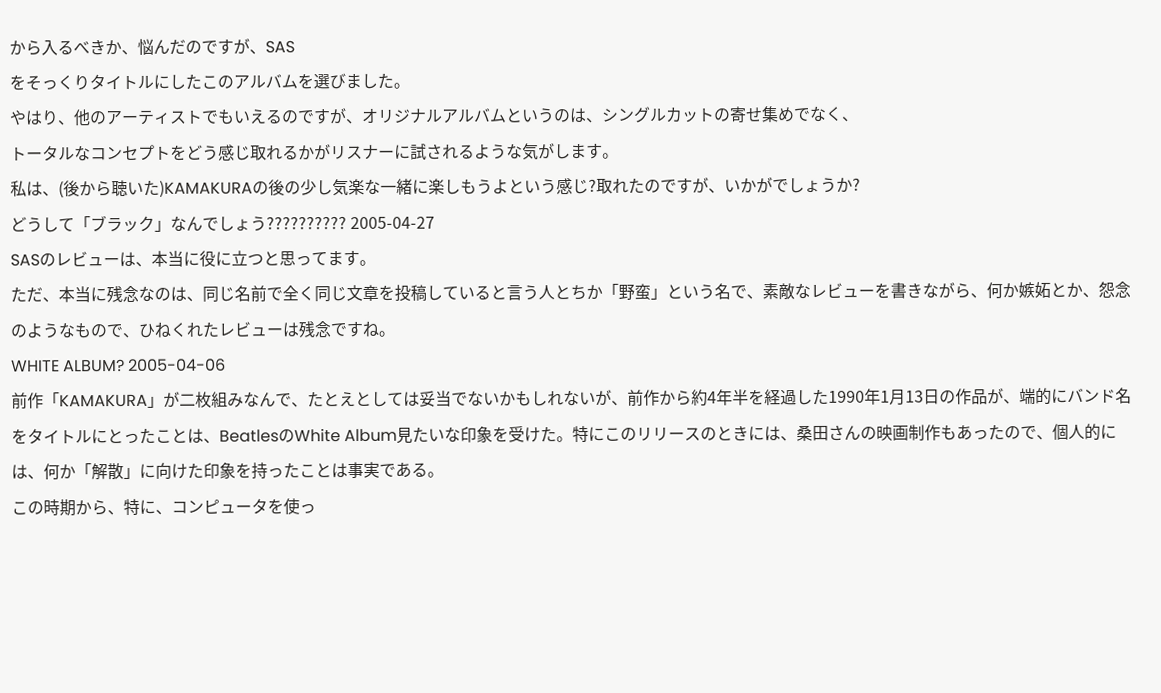から入るべきか、悩んだのですが、SAS
をそっくりタイトルにしたこのアルバムを選びました。
やはり、他のアーティストでもいえるのですが、オリジナルアルバムというのは、シングルカットの寄せ集めでなく、
トータルなコンセプトをどう感じ取れるかがリスナーに試されるような気がします。
私は、(後から聴いた)KAMAKURAの後の少し気楽な一緒に楽しもうよという感じ?取れたのですが、いかがでしょうか?
どうして「ブラック」なんでしょう?????????? 2005-04-27
SASのレビューは、本当に役に立つと思ってます。
ただ、本当に残念なのは、同じ名前で全く同じ文章を投稿していると言う人とちか「野蛮」という名で、素敵なレビューを書きながら、何か嫉妬とか、怨念のようなもので、ひねくれたレビューは残念ですね。
WHITE ALBUM? 2005-04-06
前作「KAMAKURA」が二枚組みなんで、たとえとしては妥当でないかもしれないが、前作から約4年半を経過した1990年1月13日の作品が、端的にバンド名をタイトルにとったことは、BeatlesのWhite Album見たいな印象を受けた。特にこのリリースのときには、桑田さんの映画制作もあったので、個人的には、何か「解散」に向けた印象を持ったことは事実である。
この時期から、特に、コンピュータを使っ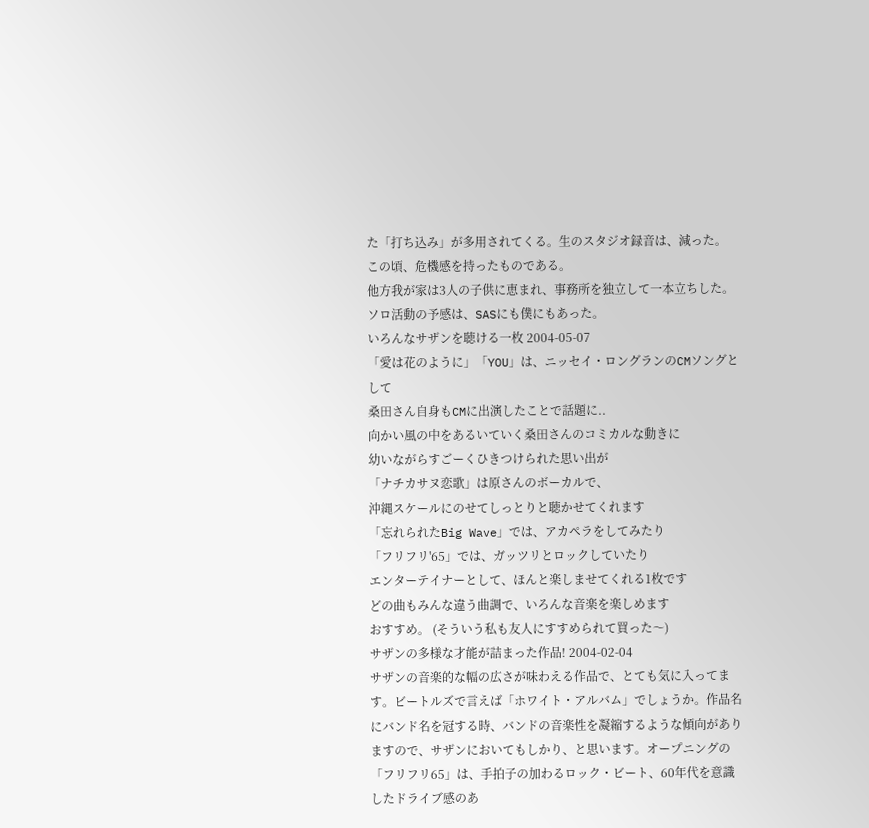た「打ち込み」が多用されてくる。生のスタジオ録音は、減った。
この頃、危機感を持ったものである。
他方我が家は3人の子供に恵まれ、事務所を独立して一本立ちした。ソロ活動の予感は、SASにも僕にもあった。
いろんなサザンを聴ける一枚 2004-05-07
「愛は花のように」「YOU」は、ニッセイ・ロングランのCMソングとして
桑田さん自身もCMに出演したことで話題に..
向かい風の中をあるいていく桑田さんのコミカルな動きに
幼いながらすごーくひきつけられた思い出が
「ナチカサヌ恋歌」は原さんのボーカルで、
沖縄スケールにのせてしっとりと聴かせてくれます
「忘れられたBig Wave」では、アカペラをしてみたり
「フリフリ'65」では、ガッツリとロックしていたり
エンターテイナーとして、ほんと楽しませてくれる1枚です
どの曲もみんな違う曲調で、いろんな音楽を楽しめます
おすすめ。 (そういう私も友人にすすめられて買った〜)
サザンの多様な才能が詰まった作品! 2004-02-04
サザンの音楽的な幅の広さが味わえる作品で、とても気に入ってます。ビートルズで言えば「ホワイト・アルバム」でしょうか。作品名にバンド名を冠する時、バンドの音楽性を凝縮するような傾向がありますので、サザンにおいてもしかり、と思います。オープニングの「フリフリ65」は、手拍子の加わるロック・ビート、60年代を意識したドライブ感のあ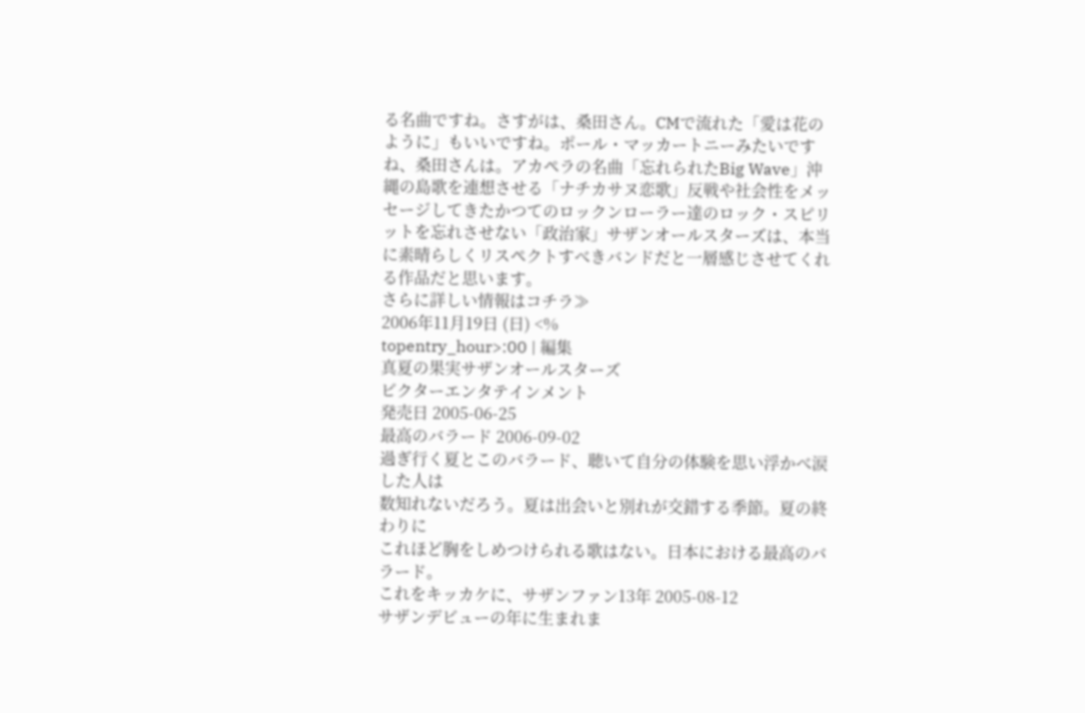る名曲ですね。さすがは、桑田さん。CMで流れた「愛は花のように」もいいですね。ポール・マッカートニーみたいですね、桑田さんは。アカペラの名曲「忘れられたBig Wave」沖縄の島歌を連想させる「ナチカサヌ恋歌」反戦や社会性をメッセージしてきたかつてのロックンローラー達のロック・スピリットを忘れさせない「政治家」サザンオールスターズは、本当に素晴らしくリスペクトすべきバンドだと一層感じさせてくれる作品だと思います。
さらに詳しい情報はコチラ≫
2006年11月19日 (日) <%
topentry_hour>:00 | 編集
真夏の果実サザンオールスターズ
ビクターエンタテインメント
発売日 2005-06-25
最高のバラード 2006-09-02
過ぎ行く夏とこのバラード、聴いて自分の体験を思い浮かべ涙した人は
数知れないだろう。夏は出会いと別れが交錯する季節。夏の終わりに
これほど胸をしめつけられる歌はない。日本における最高のバラード。
これをキッカケに、サザンファン13年 2005-08-12
サザンデビューの年に生まれま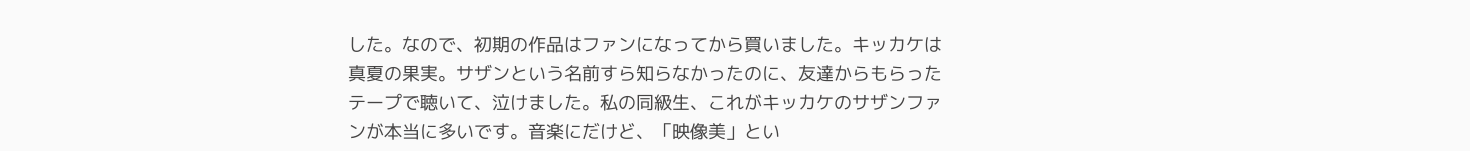した。なので、初期の作品はファンになってから買いました。キッカケは真夏の果実。サザンという名前すら知らなかったのに、友達からもらったテープで聴いて、泣けました。私の同級生、これがキッカケのサザンファンが本当に多いです。音楽にだけど、「映像美」とい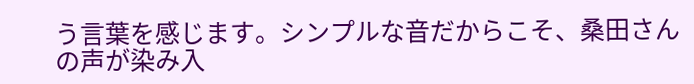う言葉を感じます。シンプルな音だからこそ、桑田さんの声が染み入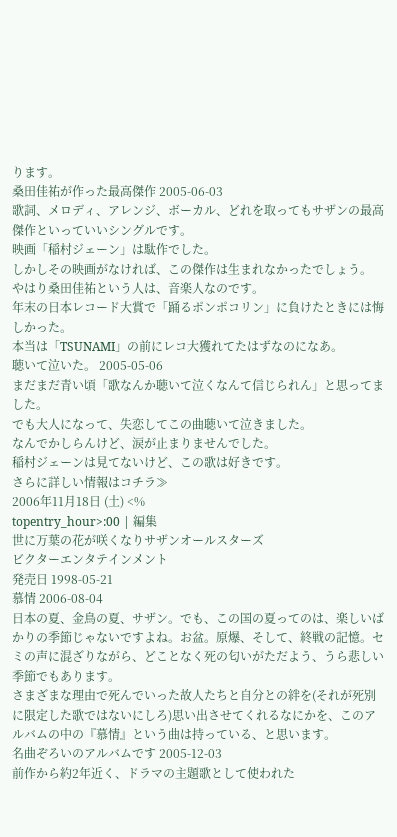ります。
桑田佳祐が作った最高傑作 2005-06-03
歌詞、メロディ、アレンジ、ボーカル、どれを取ってもサザンの最高傑作といっていいシングルです。
映画「稲村ジェーン」は駄作でした。
しかしその映画がなければ、この傑作は生まれなかったでしょう。
やはり桑田佳祐という人は、音楽人なのです。
年末の日本レコード大賞で「踊るポンポコリン」に負けたときには悔しかった。
本当は「TSUNAMI」の前にレコ大獲れてたはずなのになあ。
聴いて泣いた。 2005-05-06
まだまだ青い頃「歌なんか聴いて泣くなんて信じられん」と思ってました。
でも大人になって、失恋してこの曲聴いて泣きました。
なんでかしらんけど、涙が止まりませんでした。
稲村ジェーンは見てないけど、この歌は好きです。
さらに詳しい情報はコチラ≫
2006年11月18日 (土) <%
topentry_hour>:00 | 編集
世に万葉の花が咲くなりサザンオールスターズ
ビクターエンタテインメント
発売日 1998-05-21
慕情 2006-08-04
日本の夏、金鳥の夏、サザン。でも、この国の夏ってのは、楽しいばかりの季節じゃないですよね。お盆。原爆、そして、終戦の記憶。セミの声に混ざりながら、どことなく死の匂いがただよう、うら悲しい季節でもあります。
さまざまな理由で死んでいった故人たちと自分との絆を(それが死別に限定した歌ではないにしろ)思い出させてくれるなにかを、このアルバムの中の『慕情』という曲は持っている、と思います。
名曲ぞろいのアルバムです 2005-12-03
前作から約2年近く、ドラマの主題歌として使われた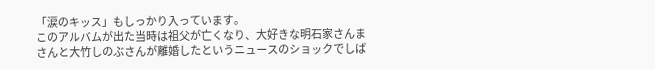「涙のキッス」もしっかり入っています。
このアルバムが出た当時は祖父が亡くなり、大好きな明石家さんまさんと大竹しのぶさんが離婚したというニュースのショックでしば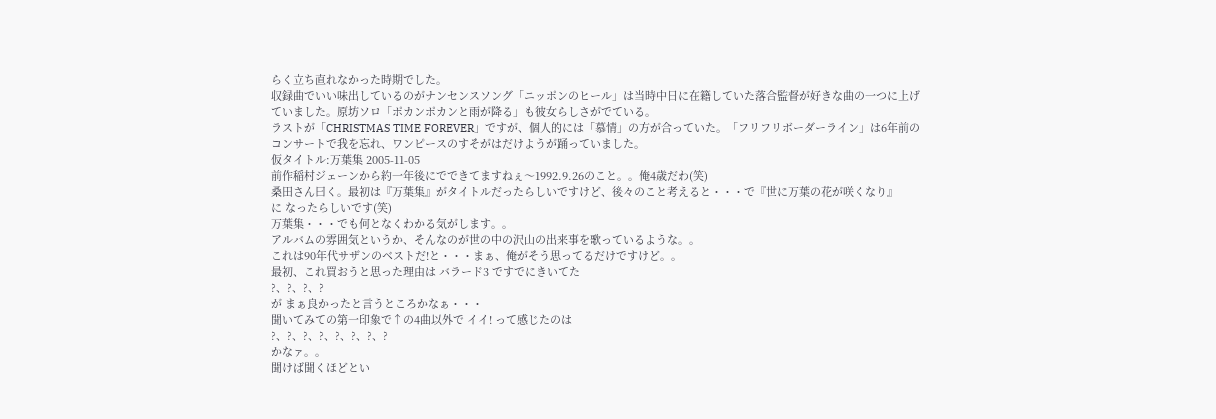らく立ち直れなかった時期でした。
収録曲でいい味出しているのがナンセンスソング「ニッポンのヒール」は当時中日に在籍していた落合監督が好きな曲の一つに上げていました。原坊ソロ「ポカンポカンと雨が降る」も彼女らしさがでている。
ラストが「CHRISTMAS TIME FOREVER」ですが、個人的には「慕情」の方が合っていた。「フリフリボーダーライン」は6年前のコンサートで我を忘れ、ワンピースのすそがはだけようが踊っていました。
仮タイトル:万葉集 2005-11-05
前作稲村ジェーンから約一年後にでできてますねぇ〜1992.9.26のこと。。俺4歳だわ(笑)
桑田さん曰く。最初は『万葉集』がタイトルだったらしいですけど、後々のこと考えると・・・で『世に万葉の花が咲くなり』
に なったらしいです(笑)
万葉集・・・でも何となくわかる気がします。。
アルバムの雰囲気というか、そんなのが世の中の沢山の出来事を歌っているような。。
これは90年代サザンのベストだ!と・・・まぁ、俺がそう思ってるだけですけど。。
最初、これ買おうと思った理由は バラード3 ですでにきいてた
?、?、?、?
が まぁ良かったと言うところかなぁ・・・
聞いてみての第一印象で↑の4曲以外で イイ! って感じたのは
?、?、?、?、?、?、?、?
かなァ。。
聞けば聞くほどとい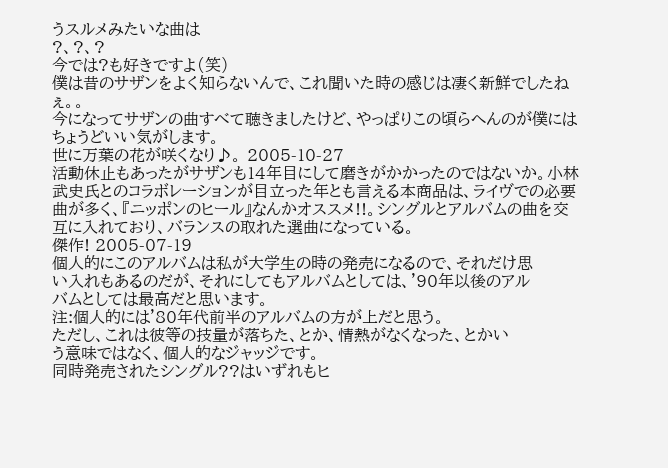うスルメみたいな曲は
?、?、?
今では?も好きですよ(笑)
僕は昔のサザンをよく知らないんで、これ聞いた時の感じは凄く新鮮でしたねぇ。。
今になってサザンの曲すべて聴きましたけど、やっぱりこの頃らへんのが僕にはちょうどいい気がします。
世に万葉の花が咲くなり♪。 2005-10-27
活動休止もあったがサザンも14年目にして磨きがかかったのではないか。小林武史氏とのコラボレーションが目立った年とも言える本商品は、ライヴでの必要曲が多く、『ニッポンのヒール』なんかオススメ!!。シングルとアルバムの曲を交互に入れており、バランスの取れた選曲になっている。
傑作! 2005-07-19
個人的にこのアルバムは私が大学生の時の発売になるので、それだけ思
い入れもあるのだが、それにしてもアルバムとしては、'90年以後のアル
バムとしては最高だと思います。
注:個人的には'80年代前半のアルバムの方が上だと思う。
ただし、これは彼等の技量が落ちた、とか、情熱がなくなった、とかい
う意味ではなく、個人的なジャッジです。
同時発売されたシングル??はいずれもヒ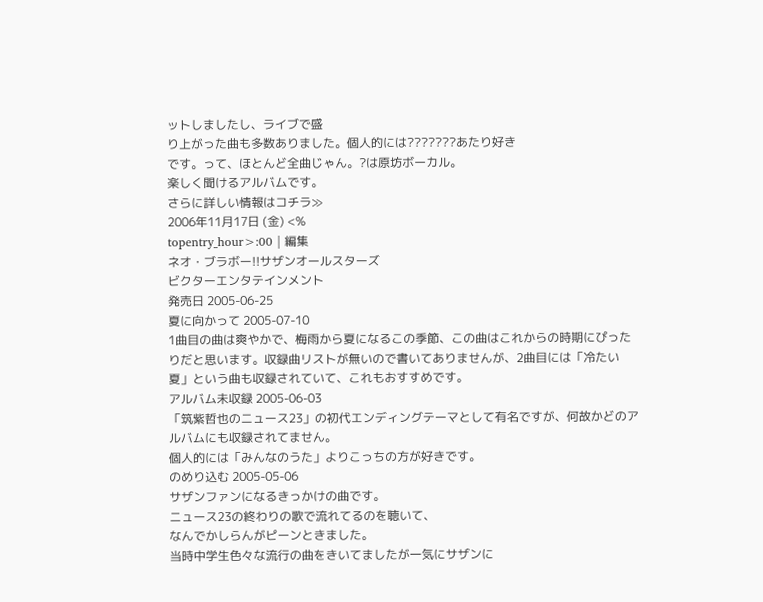ットしましたし、ライブで盛
り上がった曲も多数ありました。個人的には???????あたり好き
です。って、ほとんど全曲じゃん。?は原坊ボーカル。
楽しく聞けるアルバムです。
さらに詳しい情報はコチラ≫
2006年11月17日 (金) <%
topentry_hour>:00 | 編集
ネオ・ブラボー!!サザンオールスターズ
ビクターエンタテインメント
発売日 2005-06-25
夏に向かって 2005-07-10
1曲目の曲は爽やかで、梅雨から夏になるこの季節、この曲はこれからの時期にぴったりだと思います。収録曲リストが無いので書いてありませんが、2曲目には「冷たい夏」という曲も収録されていて、これもおすすめです。
アルバム未収録 2005-06-03
「筑紫哲也のニュース23」の初代エンディングテーマとして有名ですが、何故かどのアルバムにも収録されてません。
個人的には「みんなのうた」よりこっちの方が好きです。
のめり込む 2005-05-06
サザンファンになるきっかけの曲です。
ニュース23の終わりの歌で流れてるのを聴いて、
なんでかしらんがピーンときました。
当時中学生色々な流行の曲をきいてましたが一気にサザンに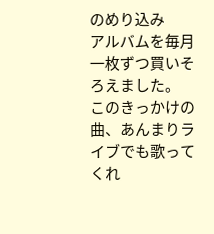のめり込み
アルバムを毎月一枚ずつ買いそろえました。
このきっかけの曲、あんまりライブでも歌ってくれ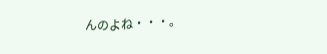んのよね・・・。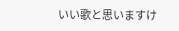いい歌と思いますけ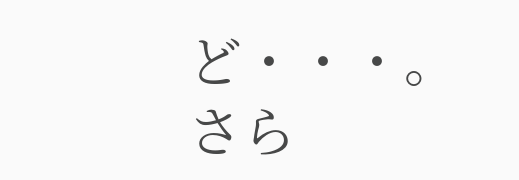ど・・・。
さら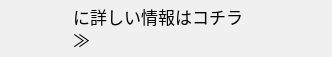に詳しい情報はコチラ≫